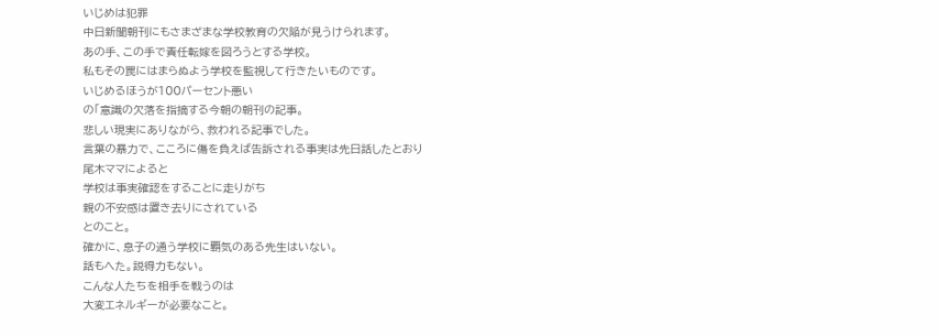いじめは犯罪
中日新聞朝刊にもさまざまな学校教育の欠陥が見うけられます。
あの手、この手で責任転嫁を図ろうとする学校。
私もその罠にはまらぬよう学校を監視して行きたいものです。
いじめるほうが100パーセント悪い
の「意識の欠落を指摘する今朝の朝刊の記事。
悲しい現実にありながら、救われる記事でした。
言葉の暴力で、こころに傷を負えば告訴される事実は先日話したとおり
尾木ママによると
学校は事実確認をすることに走りがち
親の不安感は置き去りにされている
とのこと。
確かに、息子の通う学校に覇気のある先生はいない。
話もへた。説得力もない。
こんな人たちを相手を戦うのは
大変エネルギーが必要なこと。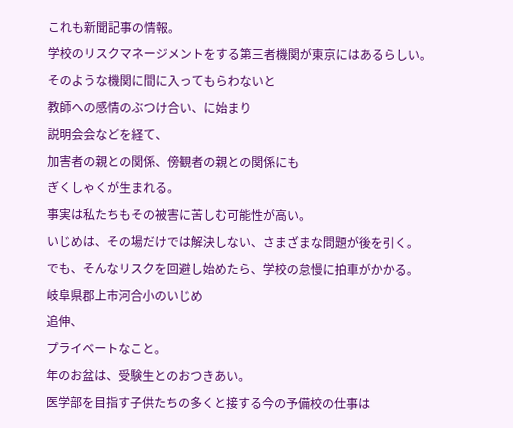これも新聞記事の情報。
学校のリスクマネージメントをする第三者機関が東京にはあるらしい。
そのような機関に間に入ってもらわないと
教師への感情のぶつけ合い、に始まり
説明会会などを経て、
加害者の親との関係、傍観者の親との関係にも
ぎくしゃくが生まれる。
事実は私たちもその被害に苦しむ可能性が高い。
いじめは、その場だけでは解決しない、さまざまな問題が後を引く。
でも、そんなリスクを回避し始めたら、学校の怠慢に拍車がかかる。
岐阜県郡上市河合小のいじめ
追伸、
プライベートなこと。
年のお盆は、受験生とのおつきあい。
医学部を目指す子供たちの多くと接する今の予備校の仕事は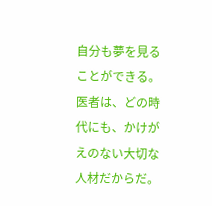自分も夢を見ることができる。
医者は、どの時代にも、かけがえのない大切な人材だからだ。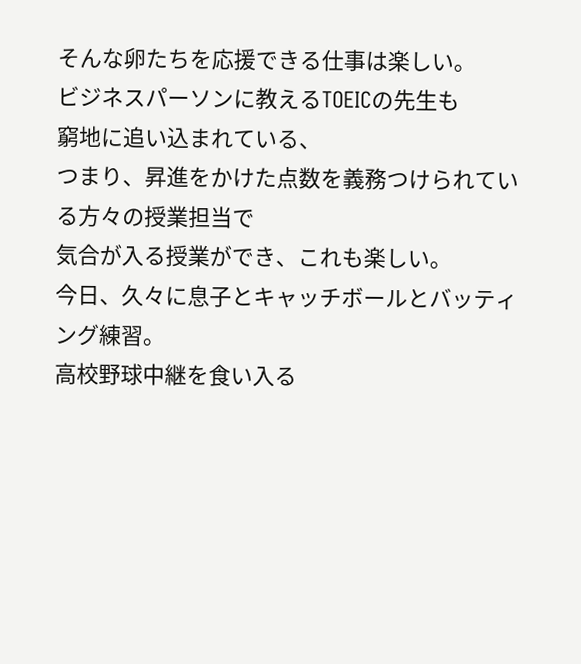そんな卵たちを応援できる仕事は楽しい。
ビジネスパーソンに教えるTOEICの先生も
窮地に追い込まれている、
つまり、昇進をかけた点数を義務つけられている方々の授業担当で
気合が入る授業ができ、これも楽しい。
今日、久々に息子とキャッチボールとバッティング練習。
高校野球中継を食い入る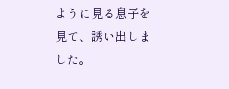ように見る息子を見て、誘い出しました。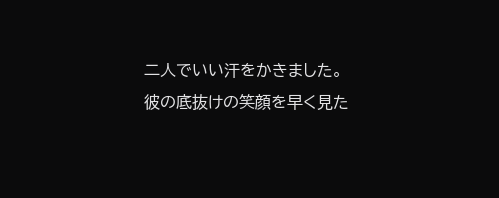二人でいい汗をかきました。
彼の底抜けの笑顔を早く見た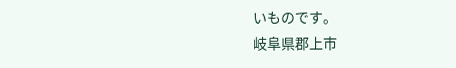いものです。
岐阜県郡上市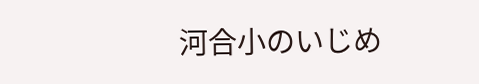河合小のいじめ